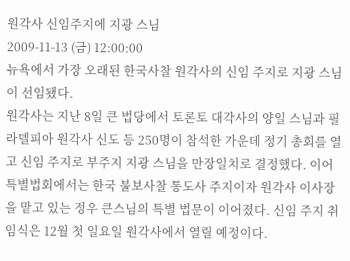원각사 신임주지에 지광 스님
2009-11-13 (금) 12:00:00
뉴욕에서 가장 오래된 한국사찰 원각사의 신임 주지로 지광 스님이 선임됐다.
원각사는 지난 8일 큰 법당에서 토론토 대각사의 양일 스님과 필라델피아 원각사 신도 등 250명이 참석한 가운데 정기 총회를 열고 신임 주지로 부주지 지광 스님을 만장일치로 결정했다. 이어 특별법회에서는 한국 불보사찰 통도사 주지이자 원각사 이사장을 맡고 있는 정우 큰스님의 특별 법문이 이어졌다. 신임 주지 취임식은 12월 첫 일요일 원각사에서 열릴 예정이다.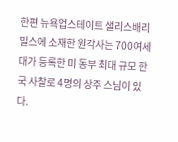한편 뉴욕업스테이트 샐리스배리밀스에 소재한 원각사는 700여세대가 등록한 미 동부 최대 규모 한국 사찰로 4명의 상주 스님이 있다.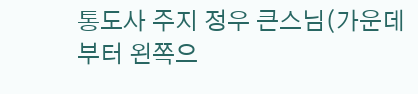통도사 주지 정우 큰스님(가운데부터 왼쪽으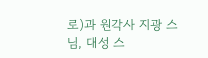로)과 원각사 지광 스님, 대성 스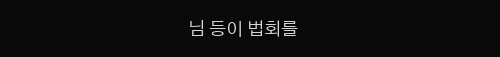님 등이 법회를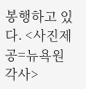봉행하고 있다. <사진제공=뉴욕원각사>